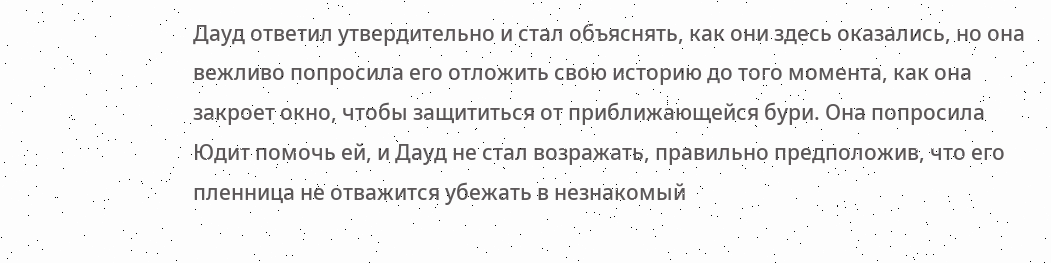Дауд ответил утвердительно и стал объяснять, как они здесь оказались, но она вежливо попросила его отложить свою историю до того момента, как она закроет окно, чтобы защититься от приближающейся бури. Она попросила Юдит помочь ей, и Дауд не стал возражать, правильно предположив, что его пленница не отважится убежать в незнакомый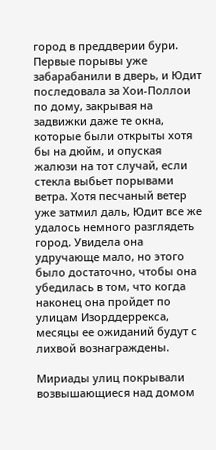город в преддверии бури. Первые порывы уже забарабанили в дверь, и Юдит последовала за Хои-Поллои по дому, закрывая на задвижки даже те окна, которые были открыты хотя бы на дюйм, и опуская жалюзи на тот случай, если стекла выбьет порывами ветра. Хотя песчаный ветер уже затмил даль, Юдит все же удалось немного разглядеть город. Увидела она удручающе мало, но этого было достаточно, чтобы она убедилась в том, что когда наконец она пройдет по улицам Изорддеррекса, месяцы ее ожиданий будут с лихвой вознаграждены.

Мириады улиц покрывали возвышающиеся над домом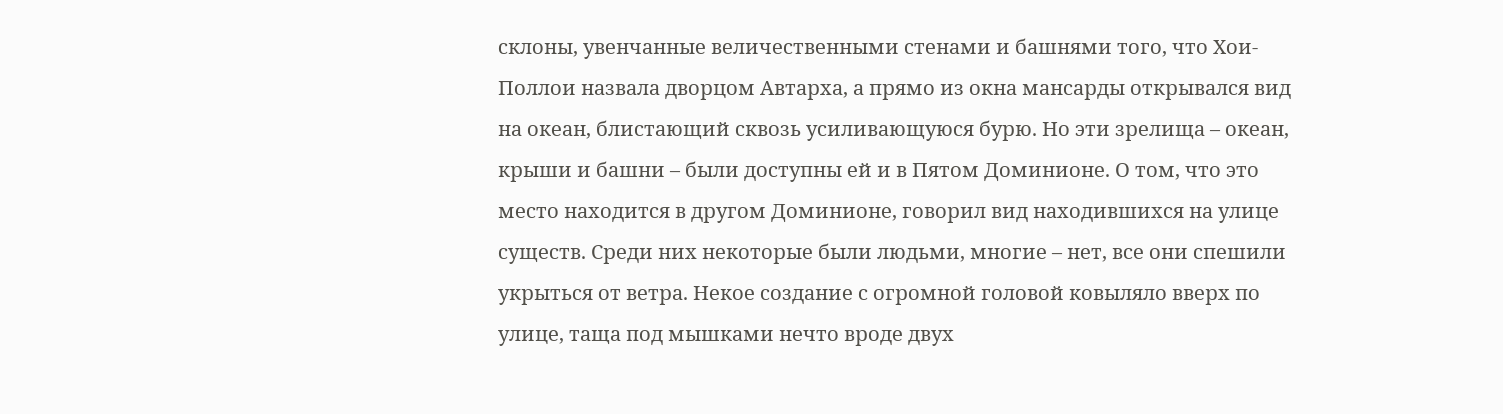склоны, увенчанные величественными стенами и башнями того, что Хои-Поллои назвала дворцом Автарха, а прямо из окна мансарды открывался вид на океан, блистающий сквозь усиливающуюся бурю. Но эти зрелища – океан, крыши и башни – были доступны ей и в Пятом Доминионе. О том, что это место находится в другом Доминионе, говорил вид находившихся на улице существ. Среди них некоторые были людьми, многие – нет, все они спешили укрыться от ветра. Некое создание с огромной головой ковыляло вверх по улице, таща под мышками нечто вроде двух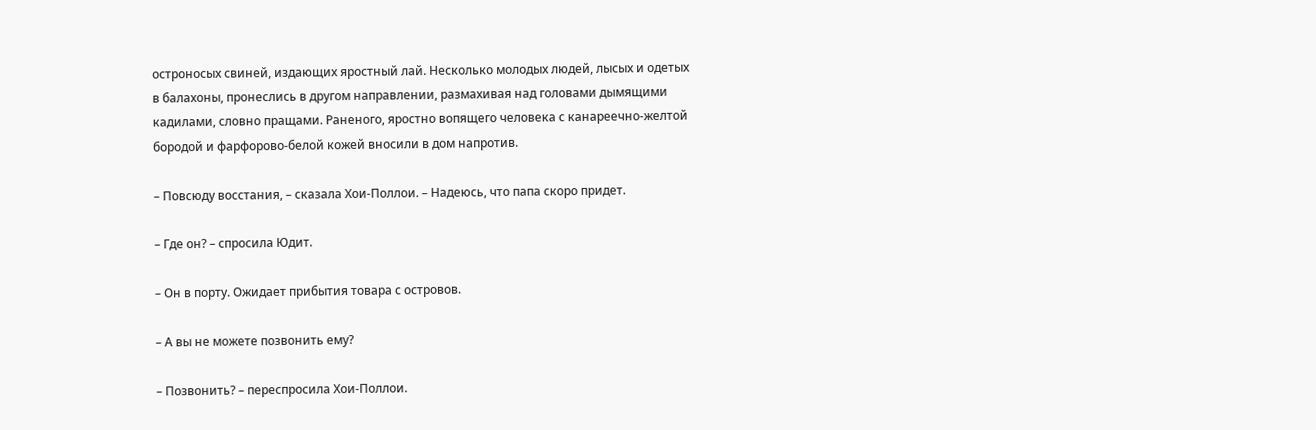остроносых свиней, издающих яростный лай. Несколько молодых людей, лысых и одетых в балахоны, пронеслись в другом направлении, размахивая над головами дымящими кадилами, словно пращами. Раненого, яростно вопящего человека с канареечно-желтой бородой и фарфорово-белой кожей вносили в дом напротив.

– Повсюду восстания, – сказала Хои-Поллои. – Надеюсь, что папа скоро придет.

– Где он? – спросила Юдит.

– Он в порту. Ожидает прибытия товара с островов.

– А вы не можете позвонить ему?

– Позвонить? – переспросила Хои-Поллои.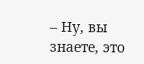– Ну, вы знаете, это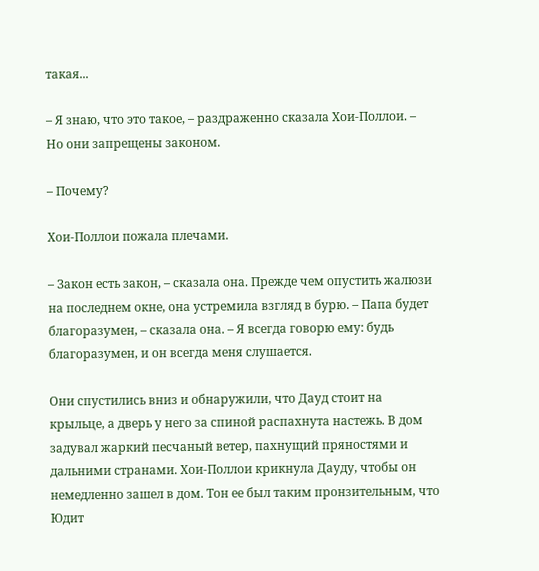такая...

– Я знаю, что это такое, – раздраженно сказала Хои-Поллои. – Но они запрещены законом.

– Почему?

Хои-Поллои пожала плечами.

– Закон есть закон, – сказала она. Прежде чем опустить жалюзи на последнем окне, она устремила взгляд в бурю. – Папа будет благоразумен, – сказала она. – Я всегда говорю ему: будь благоразумен, и он всегда меня слушается.

Они спустились вниз и обнаружили, что Дауд стоит на крыльце, а дверь у него за спиной распахнута настежь. В дом задувал жаркий песчаный ветер, пахнущий пряностями и дальними странами. Хои-Поллои крикнула Дауду, чтобы он немедленно зашел в дом. Тон ее был таким пронзительным, что Юдит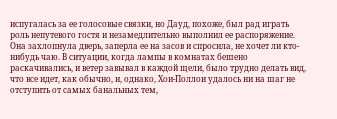испугалась за ее голосовые связки, но Дауд, похоже, был рад играть роль непутевого гостя и незамедлительно выполнил ее распоряжение. Она захлопнула дверь, заперла ее на засов и спросила, не хочет ли кто-нибудь чаю. В ситуации, когда лампы в комнатах бешено раскачивались, и ветер завывал в каждой щели, было трудно делать вид, что все идет, как обычно, и, однако, Хои-Поллои удалось ни на шаг не отступить от самых банальных тем,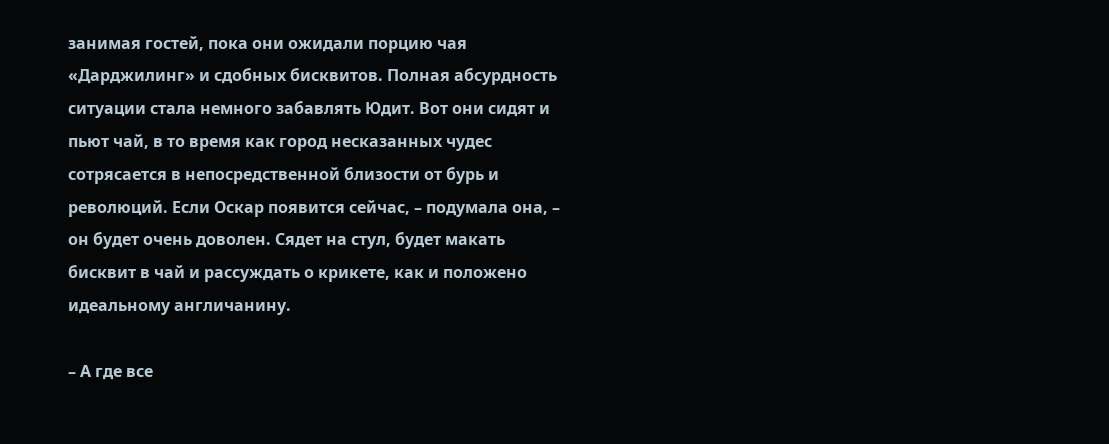занимая гостей, пока они ожидали порцию чая «Дарджилинг» и сдобных бисквитов. Полная абсурдность ситуации стала немного забавлять Юдит. Вот они сидят и пьют чай, в то время как город несказанных чудес сотрясается в непосредственной близости от бурь и революций. Если Оскар появится сейчас, – подумала она, – он будет очень доволен. Сядет на стул, будет макать бисквит в чай и рассуждать о крикете, как и положено идеальному англичанину.

– А где все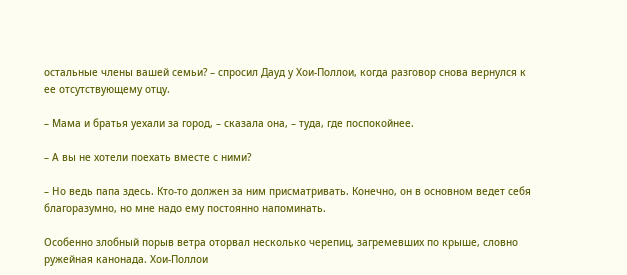остальные члены вашей семьи? – спросил Дауд у Хои-Поллои, когда разговор снова вернулся к ее отсутствующему отцу.

– Мама и братья уехали за город, – сказала она, – туда, где поспокойнее.

– А вы не хотели поехать вместе с ними?

– Но ведь папа здесь. Кто-то должен за ним присматривать. Конечно, он в основном ведет себя благоразумно, но мне надо ему постоянно напоминать.

Особенно злобный порыв ветра оторвал несколько черепиц, загремевших по крыше, словно ружейная канонада. Хои-Поллои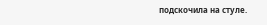подскочила на стуле.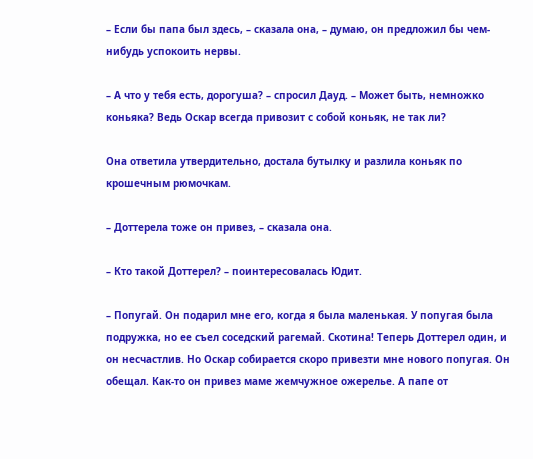– Если бы папа был здесь, – сказала она, – думаю, он предложил бы чем-нибудь успокоить нервы.

– А что у тебя есть, дорогуша? – спросил Дауд. – Может быть, немножко коньяка? Ведь Оскар всегда привозит с собой коньяк, не так ли?

Она ответила утвердительно, достала бутылку и разлила коньяк по крошечным рюмочкам.

– Доттерела тоже он привез, – сказала она.

– Кто такой Доттерел? – поинтересовалась Юдит.

– Попугай. Он подарил мне его, когда я была маленькая. У попугая была подружка, но ее съел соседский рагемай. Скотина! Теперь Доттерел один, и он несчастлив. Но Оскар собирается скоро привезти мне нового попугая. Он обещал. Как-то он привез маме жемчужное ожерелье. А папе от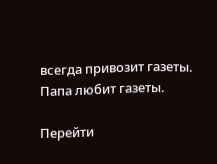всегда привозит газеты. Папа любит газеты.

Перейти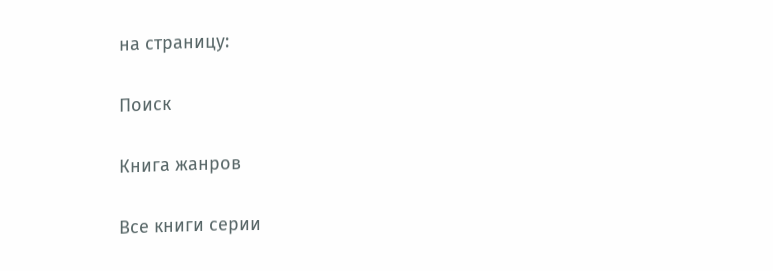на страницу:

Поиск

Книга жанров

Все книги серии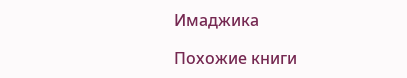Имаджика

Похожие книги